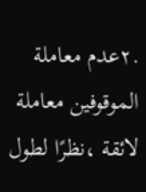.٢عدم معاملة الموقوفين معاملة لائقة ،نظرًا لطول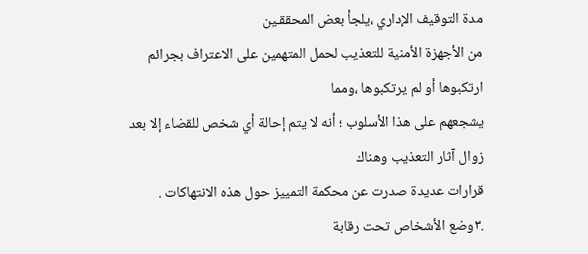مدة التوقيف الإداري ،يلجأ بعض المحققـين
من الأجهزة الأمنية للتعذيب لحمل المتهمين على الاعتراف بجرائم ارتكبوها أو لم يرتكبوها ،ومما
يشجعهم على هذا الأسلوب ؛ أنه لا يتم إحالة أي شخص للقضاء إلا بعد زوال آثار التعذيب وهناك
قرارات عديدة صدرت عن محكمة التمييز حول هذه الانتهاكات .
.٣وضع الأشخاص تحت رقابة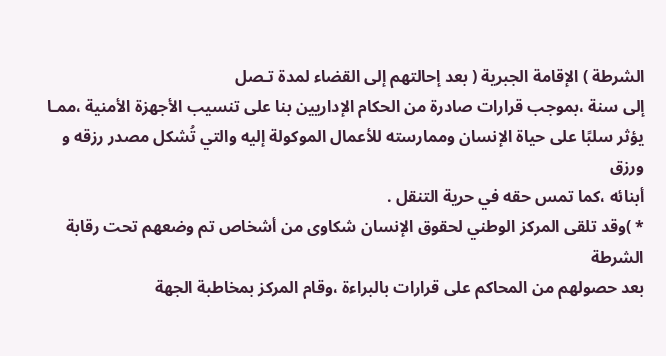الشرطة ) الإقامة الجبرية ( بعد إحالتهم إلى القضاء لمدة تـصل
إلى سنة ،بموجب قرارات صادرة من الحكام الإداريين بنا على تنسيب الأجهزة الأمنية ،ممـا
يؤثر سلبًا على حياة الإنسان وممارسته للأعمال الموكولة إليه والتي تُشكل مصدر رزقه و ورزق
أبنائه ،كما تمس حقه في حرية التنقل .
* )وقد تلقى المركز الوطني لحقوق الإنسان شكاوى من أشخاص تم وضعهم تحت رقابة الشرطة
بعد حصولهم من المحاكم على قرارات بالبراءة ،وقام المركز بمخاطبة الجهة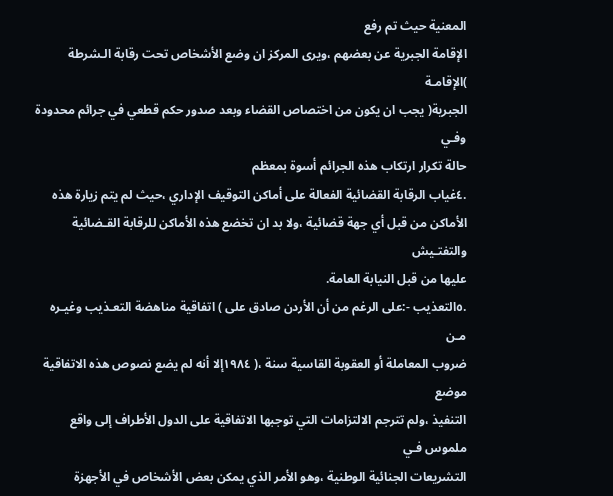المعنية حيث تم رفع
الإقامة الجبرية عن بعضهم ،ويرى المركز ان وضع الأشخاص تحت رقابة الـشرطة )الإقامـة
الجبرية( يجب ان يكون من اختصاص القضاء وبعد صدور حكم قطعي في جرائم محدودة وفـي
حالة تكرار ارتكاب هذه الجرائم أسوة بمعظم
.٤غياب الرقابة القضائية الفعالة على أماكن التوقيف الإداري ،حيث لم يتم زيارة هذه
الأماكن من قبل أي جهة قضائية ،ولا بد ان تخضع هذه الأماكن للرقابة القـضائية والتفتـيش
عليها من قبل النيابة العامة.
.٥التعذيب -:على الرغم من أن الأردن صادق على ) اتفاقية مناهضة التعـذيب وغيـره مـن
ضروب المعاملة أو العقوبة القاسية سنة ،( ١٩٨٤إلا أنه لم يضع نصوص هذه الاتفاقية موضع
التنفيذ ،ولم تترجم الالتزامات التي توجبها الاتفاقية على الدول الأطراف إلى واقع ملموس فـي
التشريعات الجنائية الوطنية ،وهو الأمر الذي يمكن بعض الأشخاص في الأجهزة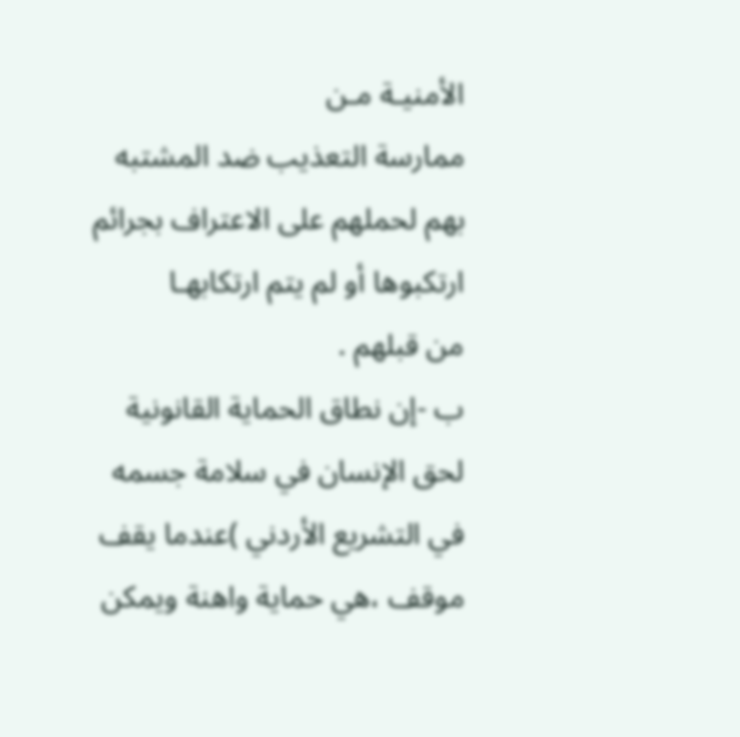الأمنيـة مـن
ممارسة التعذيب ضد المشتبه بهم لحملهم على الاعتراف بجرائم ارتكبوها أو لم يتم ارتكابهـا
من قبلهم .
ب -إن نطاق الحماية القانونية لحق الإنسان في سلامة جسمه في التشريع الأردني )عندما يقف
موقف ،هي حماية واهنة ويمكن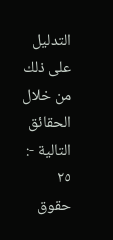التدليل على ذلك من خلال الحقائق التالية -:
٢٥
حقوق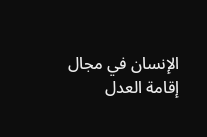الإنسان في مجال إقامة العدل